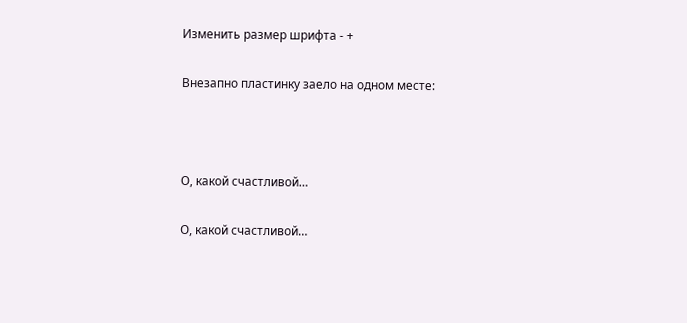Изменить размер шрифта - +

Внезапно пластинку заело на одном месте:



О, какой счастливой…

О, какой счастливой…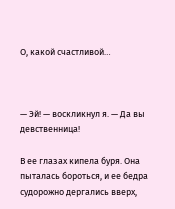О, какой счастливой…



— Эй! — воскликнул я. — Да вы девственница!

В ее глазах кипела буря. Она пыталась бороться, и ее бедра судорожно дергались вверх,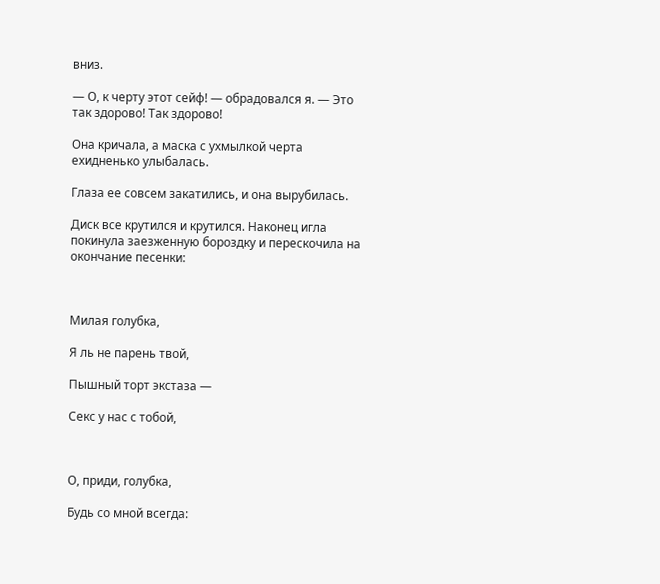вниз.

— О, к черту этот сейф! — обрадовался я. — Это так здорово! Так здорово!

Она кричала, а маска с ухмылкой черта ехидненько улыбалась.

Глаза ее совсем закатились, и она вырубилась.

Диск все крутился и крутился. Наконец игла покинула заезженную бороздку и перескочила на окончание песенки:



Милая голубка,

Я ль не парень твой,

Пышный торт экстаза —

Секс у нас с тобой,



О, приди, голубка,

Будь со мной всегда: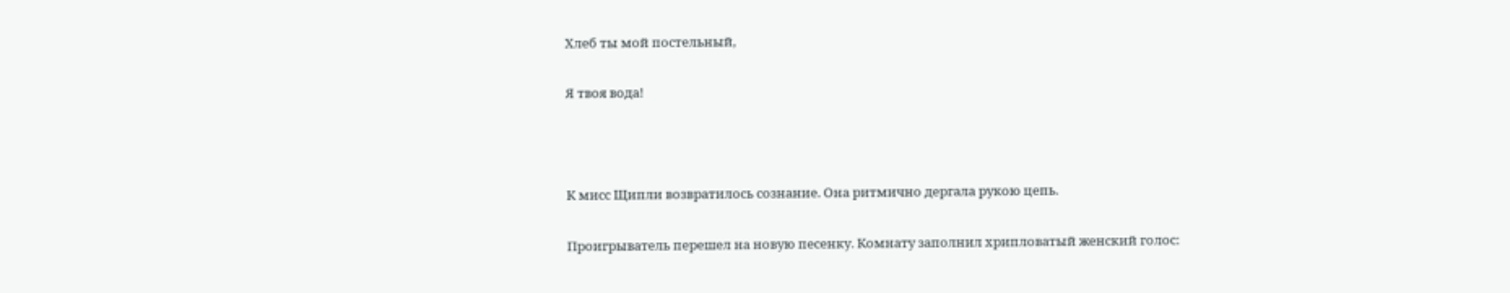Хлеб ты мой постельный,

Я твоя вода!



К мисс Щипли возвратилось сознание. Она ритмично дергала рукою цепь.

Проигрыватель перешел на новую песенку. Комнату заполнил хрипловатый женский голос: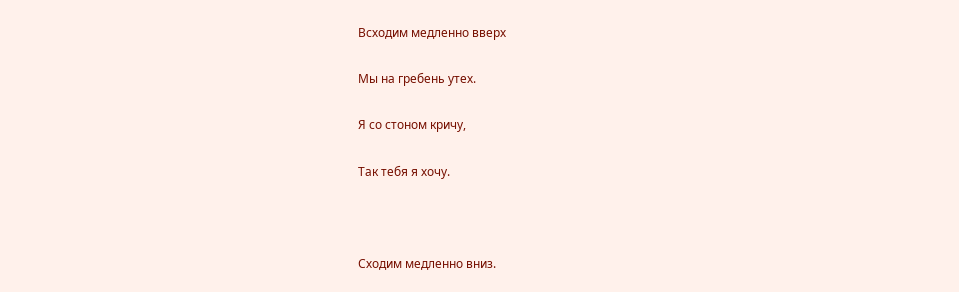Всходим медленно вверх

Мы на гребень утех.

Я со стоном кричу,

Так тебя я хочу.



Сходим медленно вниз.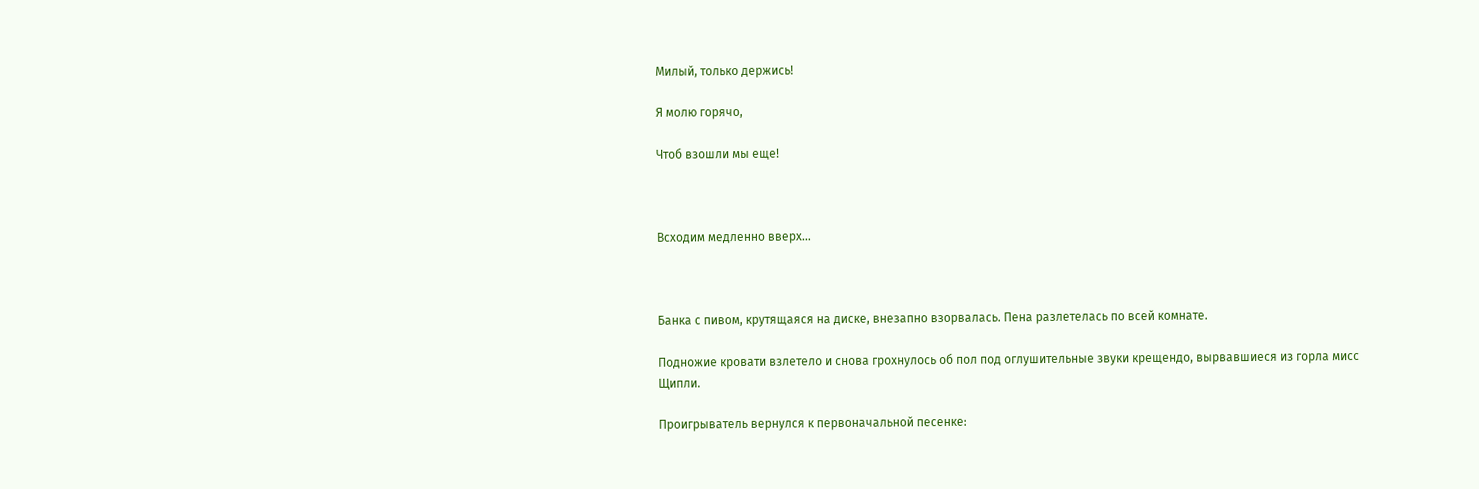Милый, только держись!

Я молю горячо,

Чтоб взошли мы еще!



Всходим медленно вверх…



Банка с пивом, крутящаяся на диске, внезапно взорвалась. Пена разлетелась по всей комнате.

Подножие кровати взлетело и снова грохнулось об пол под оглушительные звуки крещендо, вырвавшиеся из горла мисс Щипли.

Проигрыватель вернулся к первоначальной песенке: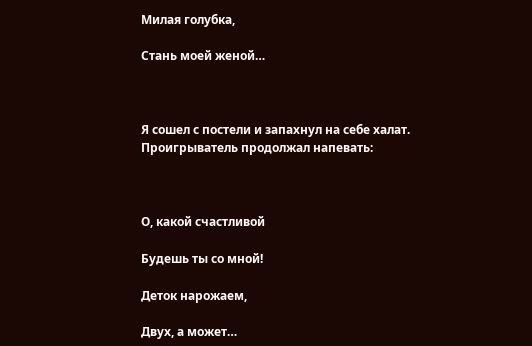Милая голубка,

Стань моей женой…



Я сошел с постели и запахнул на себе халат. Проигрыватель продолжал напевать:



О, какой счастливой

Будешь ты со мной!

Деток нарожаем,

Двух, а может…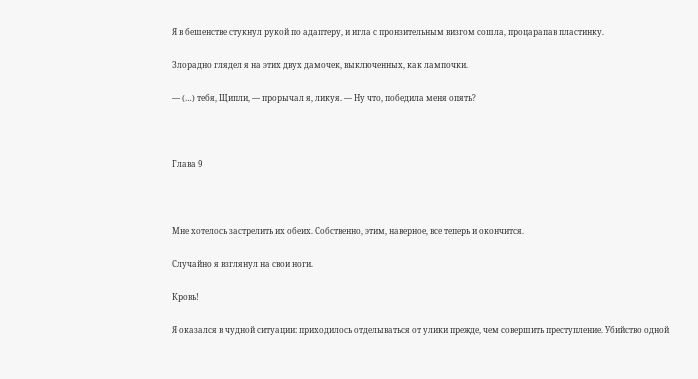Я в бешенстве стукнул рукой по адаптеру, и игла с пронзительным визгом сошла, процарапав пластинку.

Злорадно глядел я на этих двух дамочек, выключенных, как лампочки.

— (…) тебя, Щипли, — прорычал я, ликуя. — Ну что, победила меня опять?



Глава 9



Мне хотелось застрелить их обеих. Собственно, этим, наверное, все теперь и окончится.

Случайно я взглянул на свои ноги.

Кровь!

Я оказался в чудной ситуации: приходилось отделываться от улики прежде, чем совершить преступление. Убийство одной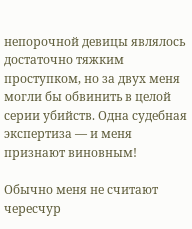непорочной девицы являлось достаточно тяжким проступком, но за двух меня могли бы обвинить в целой серии убийств. Одна судебная экспертиза — и меня признают виновным!

Обычно меня не считают чересчур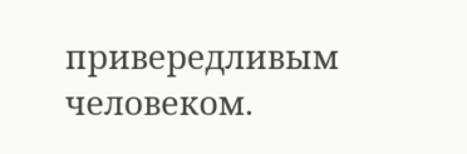привередливым человеком.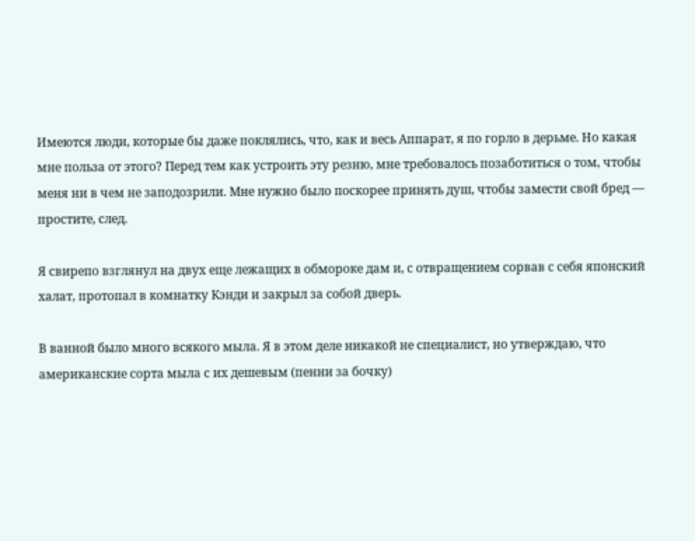Имеются люди, которые бы даже поклялись, что, как и весь Аппарат, я по горло в дерьме. Но какая мне польза от этого? Перед тем как устроить эту резню, мне требовалось позаботиться о том, чтобы меня ни в чем не заподозрили. Мне нужно было поскорее принять душ, чтобы замести свой бред — простите, след.

Я свирепо взглянул на двух еще лежащих в обмороке дам и, с отвращением сорвав с себя японский халат, протопал в комнатку Кэнди и закрыл за собой дверь.

В ванной было много всякого мыла. Я в этом деле никакой не специалист, но утверждаю, что американские сорта мыла с их дешевым (пенни за бочку)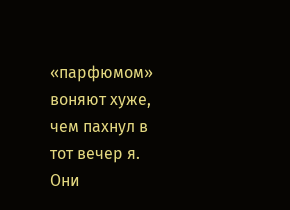«парфюмом» воняют хуже, чем пахнул в тот вечер я. Они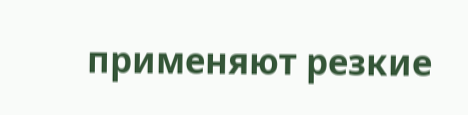применяют резкие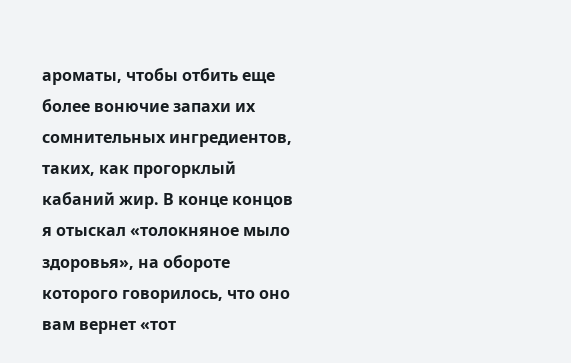ароматы, чтобы отбить еще более вонючие запахи их сомнительных ингредиентов, таких, как прогорклый кабаний жир. В конце концов я отыскал «толокняное мыло здоровья», на обороте которого говорилось, что оно вам вернет «тот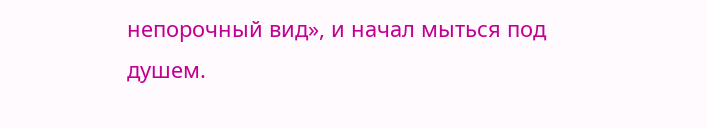непорочный вид», и начал мыться под душем.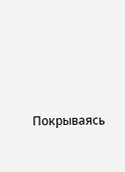Покрываясь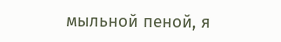мыльной пеной, я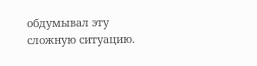обдумывал эту сложную ситуацию.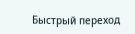Быстрый переход